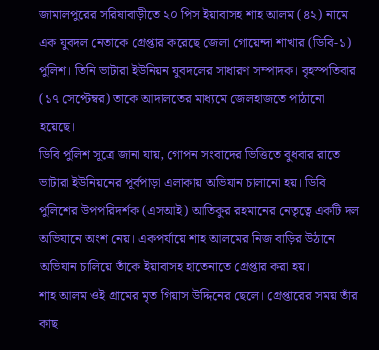জামালপুরের সরিষাবাড়ীতে ২০ পিস ইয়াবাসহ শাহ আলম (৪২) নামে এক যুবদল নেতাকে গ্রেপ্তার করেছে জেলা গোয়েন্দা শাখার (ডিবি-১) পুলিশ। তিনি ভাটারা ইউনিয়ন যুবদলের সাধারণ সম্পাদক। বৃহস্পতিবার (১৭ সেপ্টেম্বর) তাকে আদালতের মাধ্যমে জেলহাজতে পাঠানো হয়েছে।
ডিবি পুলিশ সূত্রে জানা যায়, গোপন সংবাদের ভিত্তিতে বুধবার রাতে ভাটারা ইউনিয়নের পূর্বপাড়া এলাকায় অভিযান চালানো হয়। ডিবি পুলিশের উপপরিদর্শক (এসআই) আতিকুর রহমানের নেতৃত্বে একটি দল অভিযানে অংশ নেয়। একপর্যায়ে শাহ আলমের নিজ বাড়ির উঠানে অভিযান চালিয়ে তাঁকে ইয়াবাসহ হাতেনাতে গ্রেপ্তার করা হয়।
শাহ আলম ওই গ্রামের মৃত গিয়াস উদ্দিনের ছেলে। গ্রেপ্তারের সময় তাঁর কাছ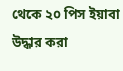থেকে ২০ পিস ইয়াবা উদ্ধার করা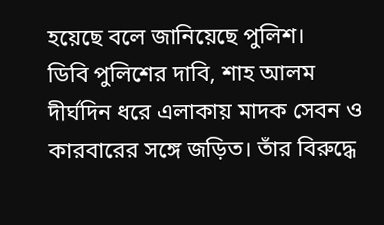হয়েছে বলে জানিয়েছে পুলিশ।
ডিবি পুলিশের দাবি, শাহ আলম দীর্ঘদিন ধরে এলাকায় মাদক সেবন ও কারবারের সঙ্গে জড়িত। তাঁর বিরুদ্ধে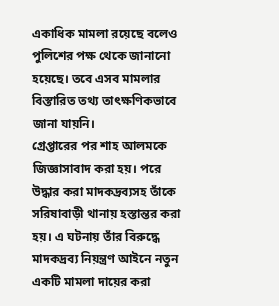একাধিক মামলা রয়েছে বলেও পুলিশের পক্ষ থেকে জানানো হয়েছে। তবে এসব মামলার বিস্তারিত তথ্য তাৎক্ষণিকভাবে জানা যায়নি।
গ্রেপ্তারের পর শাহ আলমকে জিজ্ঞাসাবাদ করা হয়। পরে উদ্ধার করা মাদকদ্রব্যসহ তাঁকে সরিষাবাড়ী থানায় হস্তান্তর করা হয়। এ ঘটনায় তাঁর বিরুদ্ধে মাদকদ্রব্য নিয়ন্ত্রণ আইনে নতুন একটি মামলা দায়ের করা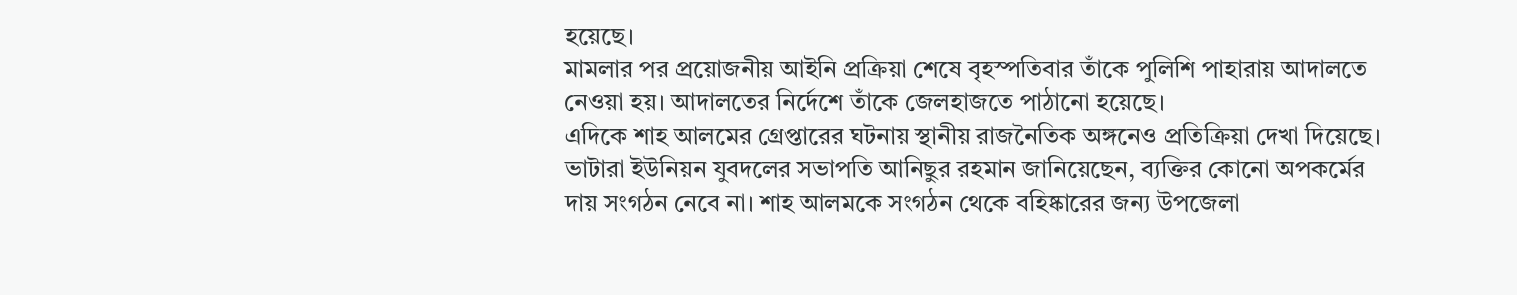হয়েছে।
মামলার পর প্রয়োজনীয় আইনি প্রক্রিয়া শেষে বৃহস্পতিবার তাঁকে পুলিশি পাহারায় আদালতে নেওয়া হয়। আদালতের নির্দেশে তাঁকে জেলহাজতে পাঠানো হয়েছে।
এদিকে শাহ আলমের গ্রেপ্তারের ঘটনায় স্থানীয় রাজনৈতিক অঙ্গনেও প্রতিক্রিয়া দেখা দিয়েছে। ভাটারা ইউনিয়ন যুবদলের সভাপতি আনিছুর রহমান জানিয়েছেন, ব্যক্তির কোনো অপকর্মের দায় সংগঠন নেবে না। শাহ আলমকে সংগঠন থেকে বহিষ্কারের জন্য উপজেলা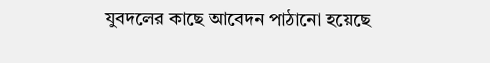যুবদলের কাছে আবেদন পাঠানো হয়েছে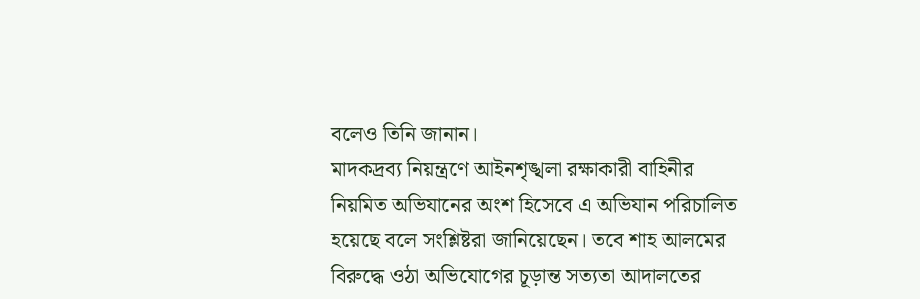বলেও তিনি জানান।
মাদকদ্রব্য নিয়ন্ত্রণে আইনশৃঙ্খলা রক্ষাকারী বাহিনীর নিয়মিত অভিযানের অংশ হিসেবে এ অভিযান পরিচালিত হয়েছে বলে সংশ্লিষ্টরা জানিয়েছেন। তবে শাহ আলমের বিরুদ্ধে ওঠা অভিযোগের চূড়ান্ত সত্যতা আদালতের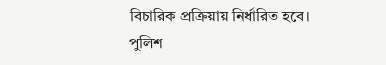বিচারিক প্রক্রিয়ায় নির্ধারিত হবে।
পুলিশ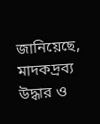জানিয়েছে, মাদকদ্রব্য উদ্ধার ও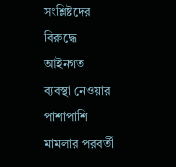সংশ্লিষ্টদের বিরুদ্ধে আইনগত ব্যবস্থা নেওয়ার পাশাপাশি মামলার পরবর্তী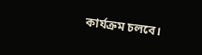কার্যক্রম চলবে।